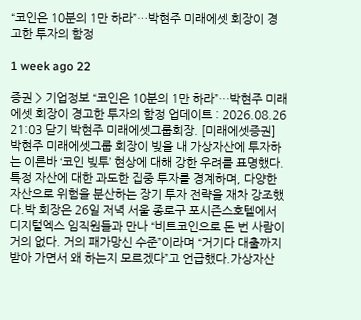“코인은 10분의 1만 하라”…박현주 미래에셋 회장이 경고한 투자의 함정

1 week ago 22

증권 > 기업정보 “코인은 10분의 1만 하라”…박현주 미래에셋 회장이 경고한 투자의 함정 업데이트 : 2026.08.26 21:03 닫기 박현주 미래에셋그룹회장. [미래에셋증권] 박현주 미래에셋그룹 회장이 빚을 내 가상자산에 투자하는 이른바 ‘코인 빚투’ 현상에 대해 강한 우려를 표명했다. 특정 자산에 대한 과도한 집중 투자를 경계하며, 다양한 자산으로 위험을 분산하는 장기 투자 전략을 재차 강조했다.박 회장은 26일 저녁 서울 종로구 포시즌스호텔에서 디지털엑스 임직원들과 만나 “비트코인으로 돈 번 사람이 거의 없다. 거의 패가망신 수준”이라며 “거기다 대출까지 받아 가면서 왜 하는지 모르겠다”고 언급했다.가상자산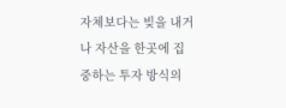자체보다는 빚을 내거나 자산을 한곳에 집중하는 투자 방식의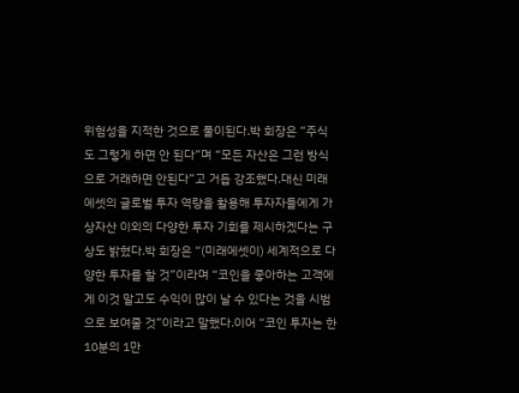위험성을 지적한 것으로 풀이된다.박 회장은 “주식도 그렇게 하면 안 된다”며 “모든 자산은 그런 방식으로 거래하면 안된다”고 거듭 강조했다.대신 미래에셋의 글로벌 투자 역량을 활용해 투자자들에게 가상자산 이외의 다양한 투자 기회를 제시하겠다는 구상도 밝혔다.박 회장은 “(미래에셋이) 세계적으로 다양한 투자를 할 것”이라며 “코인을 좋아하는 고객에게 이것 말고도 수익이 많이 날 수 있다는 것을 시범으로 보여줄 것”이라고 말했다.이어 “코인 투자는 한 10분의 1만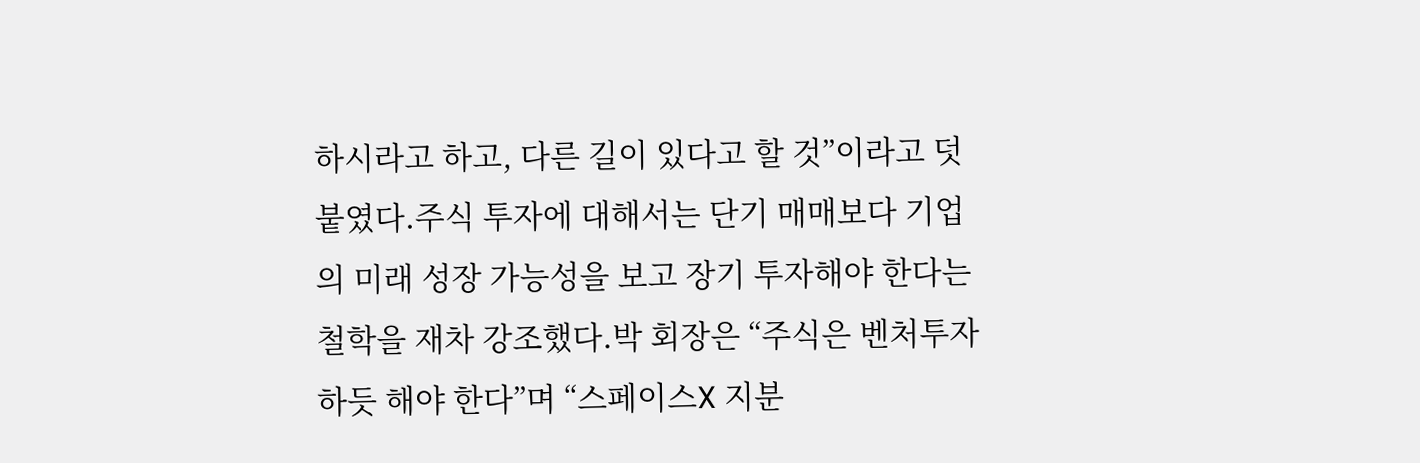하시라고 하고, 다른 길이 있다고 할 것”이라고 덧붙였다.주식 투자에 대해서는 단기 매매보다 기업의 미래 성장 가능성을 보고 장기 투자해야 한다는 철학을 재차 강조했다.박 회장은 “주식은 벤처투자 하듯 해야 한다”며 “스페이스X 지분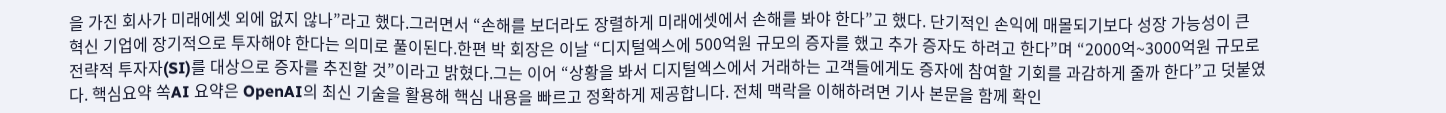을 가진 회사가 미래에셋 외에 없지 않나”라고 했다.그러면서 “손해를 보더라도 장렬하게 미래에셋에서 손해를 봐야 한다”고 했다. 단기적인 손익에 매몰되기보다 성장 가능성이 큰 혁신 기업에 장기적으로 투자해야 한다는 의미로 풀이된다.한편 박 회장은 이날 “디지털엑스에 500억원 규모의 증자를 했고 추가 증자도 하려고 한다”며 “2000억~3000억원 규모로 전략적 투자자(SI)를 대상으로 증자를 추진할 것”이라고 밝혔다.그는 이어 “상황을 봐서 디지털엑스에서 거래하는 고객들에게도 증자에 참여할 기회를 과감하게 줄까 한다”고 덧붙였다. 핵심요약 쏙AI 요약은 OpenAI의 최신 기술을 활용해 핵심 내용을 빠르고 정확하게 제공합니다. 전체 맥락을 이해하려면 기사 본문을 함께 확인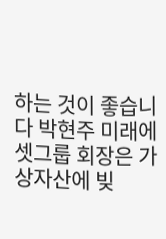하는 것이 좋습니다 박현주 미래에셋그룹 회장은 가상자산에 빚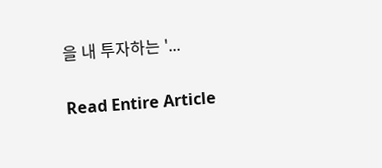을 내 투자하는 '...

Read Entire Article